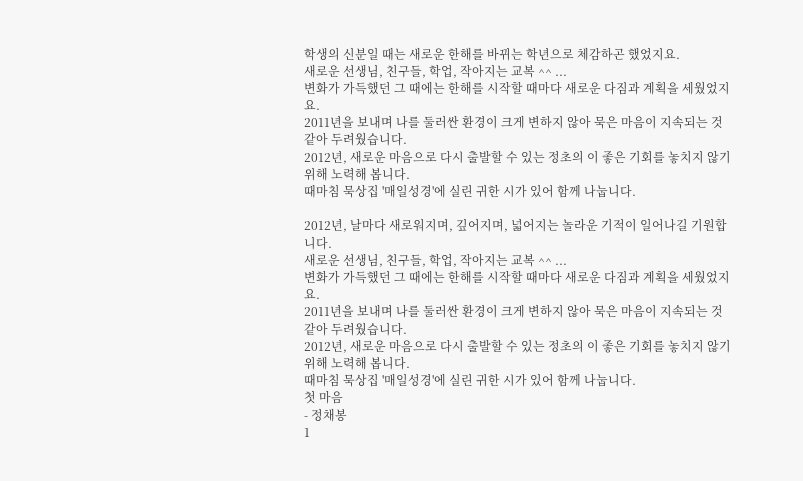학생의 신분일 때는 새로운 한해를 바뀌는 학년으로 체감하곤 했었지요.
새로운 선생님, 친구들, 학업, 작아지는 교복 ^^ ...
변화가 가득했던 그 때에는 한해를 시작할 때마다 새로운 다짐과 계획을 세웠었지요.
2011년을 보내며 나를 둘러싼 환경이 크게 변하지 않아 묵은 마음이 지속되는 것 같아 두려웠습니다.
2012년, 새로운 마음으로 다시 출발할 수 있는 정초의 이 좋은 기회를 놓치지 않기 위해 노력해 봅니다.
때마침 묵상집 '매일성경'에 실린 귀한 시가 있어 함께 나눕니다.

2012년, 날마다 새로워지며, 깊어지며, 넓어지는 놀라운 기적이 일어나길 기원합니다.
새로운 선생님, 친구들, 학업, 작아지는 교복 ^^ ...
변화가 가득했던 그 때에는 한해를 시작할 때마다 새로운 다짐과 계획을 세웠었지요.
2011년을 보내며 나를 둘러싼 환경이 크게 변하지 않아 묵은 마음이 지속되는 것 같아 두려웠습니다.
2012년, 새로운 마음으로 다시 출발할 수 있는 정초의 이 좋은 기회를 놓치지 않기 위해 노력해 봅니다.
때마침 묵상집 '매일성경'에 실린 귀한 시가 있어 함께 나눕니다.
첫 마음
- 정채봉
1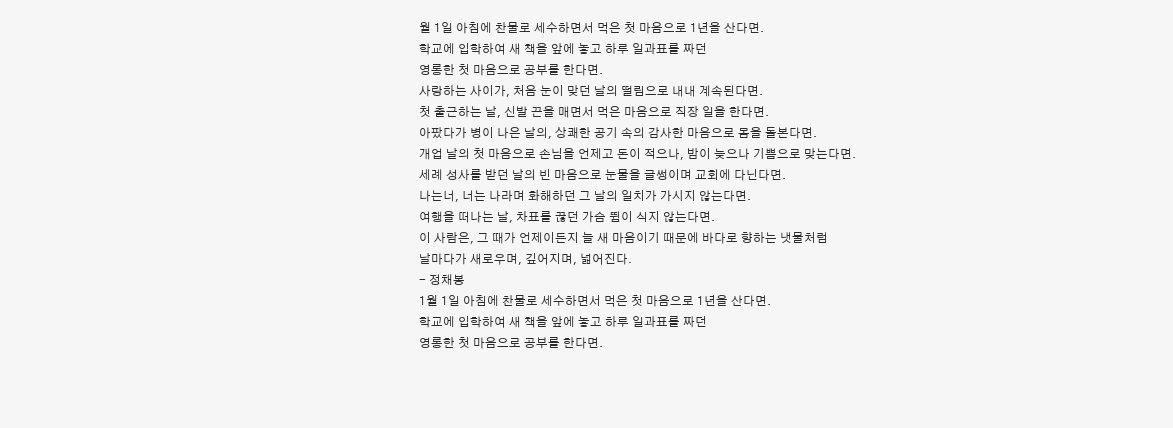월 1일 아침에 찬물로 세수하면서 먹은 첫 마음으로 1년을 산다면.
학교에 입학하여 새 책을 앞에 놓고 하루 일과표를 짜던
영롱한 첫 마음으로 공부를 한다면.
사랑하는 사이가, 처음 눈이 맞던 날의 떨림으로 내내 계속된다면.
첫 출근하는 날, 신발 끈을 매면서 먹은 마음으로 직장 일을 한다면.
아팠다가 병이 나은 날의, 상쾌한 공기 속의 감사한 마음으로 몸을 돌본다면.
개업 날의 첫 마음으로 손님을 언제고 돈이 적으나, 밤이 늦으나 기쁨으로 맞는다면.
세례 성사를 받던 날의 빈 마음으로 눈물을 글썽이며 교회에 다닌다면.
나는너, 너는 나라며 화해하던 그 날의 일치가 가시지 않는다면.
여행을 떠나는 날, 차표를 끊던 가슴 뜀이 식지 않는다면.
이 사람은, 그 때가 언제이든지 늘 새 마음이기 때문에 바다로 향하는 냇물처럼
날마다가 새로우며, 깊어지며, 넓어진다.
- 정채봉
1월 1일 아침에 찬물로 세수하면서 먹은 첫 마음으로 1년을 산다면.
학교에 입학하여 새 책을 앞에 놓고 하루 일과표를 짜던
영롱한 첫 마음으로 공부를 한다면.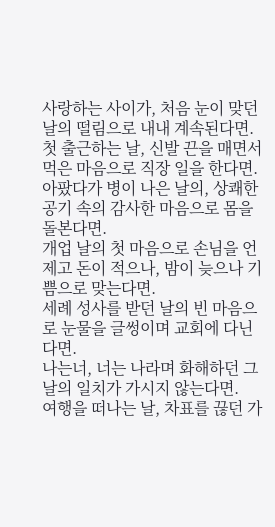사랑하는 사이가, 처음 눈이 맞던 날의 떨림으로 내내 계속된다면.
첫 출근하는 날, 신발 끈을 매면서 먹은 마음으로 직장 일을 한다면.
아팠다가 병이 나은 날의, 상쾌한 공기 속의 감사한 마음으로 몸을 돌본다면.
개업 날의 첫 마음으로 손님을 언제고 돈이 적으나, 밤이 늦으나 기쁨으로 맞는다면.
세례 성사를 받던 날의 빈 마음으로 눈물을 글썽이며 교회에 다닌다면.
나는너, 너는 나라며 화해하던 그 날의 일치가 가시지 않는다면.
여행을 떠나는 날, 차표를 끊던 가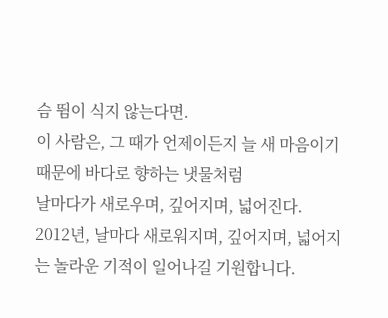슴 뜀이 식지 않는다면.
이 사람은, 그 때가 언제이든지 늘 새 마음이기 때문에 바다로 향하는 냇물처럼
날마다가 새로우며, 깊어지며, 넓어진다.
2012년, 날마다 새로워지며, 깊어지며, 넓어지는 놀라운 기적이 일어나길 기원합니다.